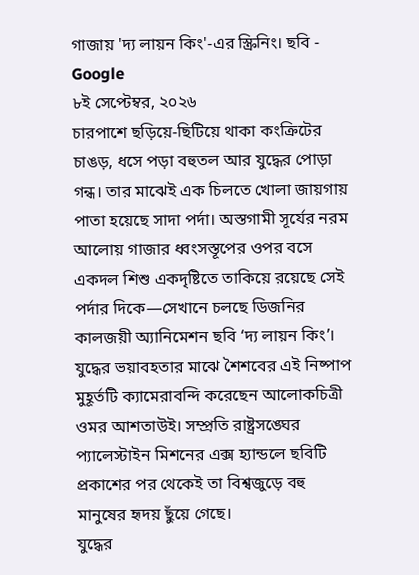গাজায় 'দ্য লায়ন কিং'-এর স্ক্রিনিং। ছবি - Google
৮ই সেপ্টেম্বর, ২০২৬
চারপাশে ছড়িয়ে-ছিটিয়ে থাকা কংক্রিটের চাঙড়, ধসে পড়া বহুতল আর যুদ্ধের পোড়া গন্ধ। তার মাঝেই এক চিলতে খোলা জায়গায় পাতা হয়েছে সাদা পর্দা। অস্তগামী সূর্যের নরম আলোয় গাজার ধ্বংসস্তূপের ওপর বসে একদল শিশু একদৃষ্টিতে তাকিয়ে রয়েছে সেই পর্দার দিকে—সেখানে চলছে ডিজনির কালজয়ী অ্যানিমেশন ছবি ‘দ্য লায়ন কিং’।
যুদ্ধের ভয়াবহতার মাঝে শৈশবের এই নিষ্পাপ মুহূর্তটি ক্যামেরাবন্দি করেছেন আলোকচিত্রী ওমর আশতাউই। সম্প্রতি রাষ্ট্রসঙ্ঘের প্যালেস্টাইন মিশনের এক্স হ্যান্ডলে ছবিটি প্রকাশের পর থেকেই তা বিশ্বজুড়ে বহু মানুষের হৃদয় ছুঁয়ে গেছে।
যুদ্ধের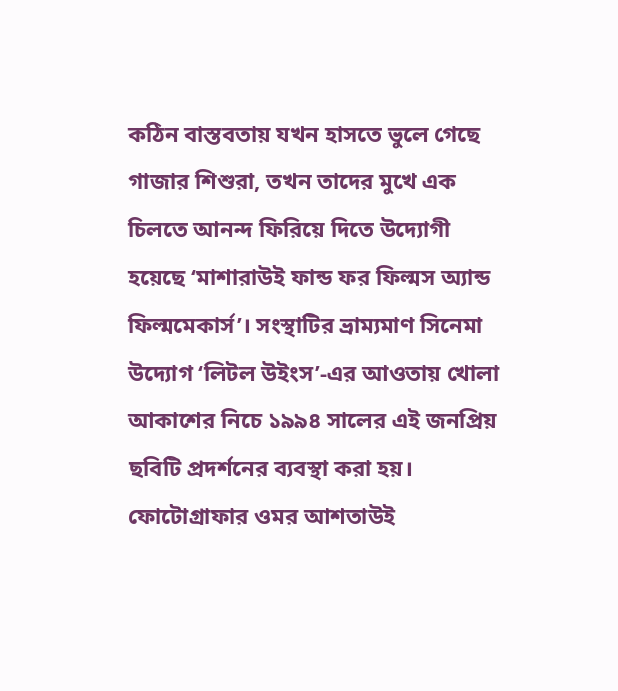কঠিন বাস্তবতায় যখন হাসতে ভুলে গেছে গাজার শিশুরা, তখন তাদের মুখে এক চিলতে আনন্দ ফিরিয়ে দিতে উদ্যোগী হয়েছে ‘মাশারাউই ফান্ড ফর ফিল্মস অ্যান্ড ফিল্মমেকার্স’। সংস্থাটির ভ্রাম্যমাণ সিনেমা উদ্যোগ ‘লিটল উইংস’-এর আওতায় খোলা আকাশের নিচে ১৯৯৪ সালের এই জনপ্রিয় ছবিটি প্রদর্শনের ব্যবস্থা করা হয়।
ফোটোগ্রাফার ওমর আশতাউই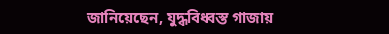জানিয়েছেন, যুদ্ধবিধ্বস্ত গাজায়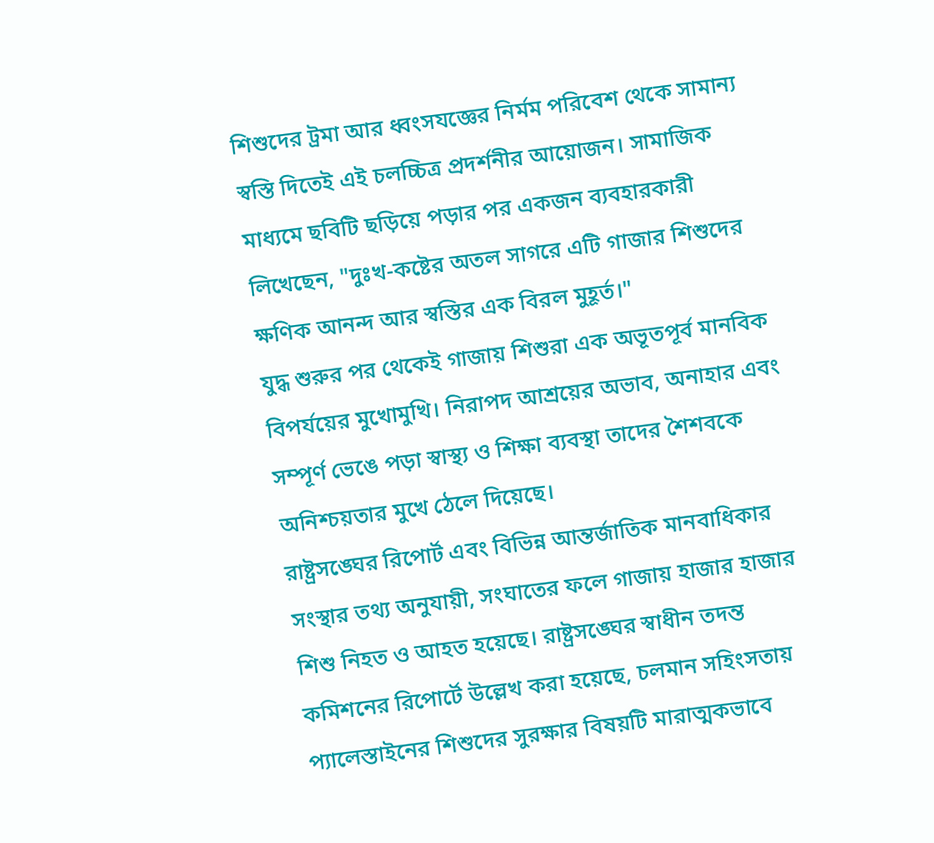শিশুদের ট্রমা আর ধ্বংসযজ্ঞের নির্মম পরিবেশ থেকে সামান্য স্বস্তি দিতেই এই চলচ্চিত্র প্রদর্শনীর আয়োজন। সামাজিক মাধ্যমে ছবিটি ছড়িয়ে পড়ার পর একজন ব্যবহারকারী লিখেছেন, "দুঃখ-কষ্টের অতল সাগরে এটি গাজার শিশুদের ক্ষণিক আনন্দ আর স্বস্তির এক বিরল মুহূর্ত।"
যুদ্ধ শুরুর পর থেকেই গাজায় শিশুরা এক অভূতপূর্ব মানবিক বিপর্যয়ের মুখোমুখি। নিরাপদ আশ্রয়ের অভাব, অনাহার এবং সম্পূর্ণ ভেঙে পড়া স্বাস্থ্য ও শিক্ষা ব্যবস্থা তাদের শৈশবকে অনিশ্চয়তার মুখে ঠেলে দিয়েছে।
রাষ্ট্রসঙ্ঘের রিপোর্ট এবং বিভিন্ন আন্তর্জাতিক মানবাধিকার সংস্থার তথ্য অনুযায়ী, সংঘাতের ফলে গাজায় হাজার হাজার শিশু নিহত ও আহত হয়েছে। রাষ্ট্রসঙ্ঘের স্বাধীন তদন্ত কমিশনের রিপোর্টে উল্লেখ করা হয়েছে, চলমান সহিংসতায় প্যালেস্তাইনের শিশুদের সুরক্ষার বিষয়টি মারাত্মকভাবে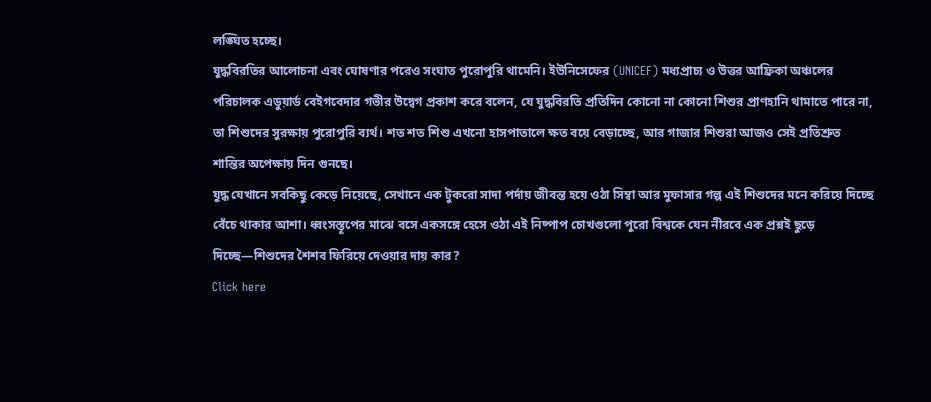লঙ্ঘিত হচ্ছে।
যুদ্ধবিরতির আলোচনা এবং ঘোষণার পরেও সংঘাত পুরোপুরি থামেনি। ইউনিসেফের (UNICEF) মধ্যপ্রাচ্য ও উত্তর আফ্রিকা অঞ্চলের পরিচালক এডুয়ার্ড বেইগবেদার গভীর উদ্বেগ প্রকাশ করে বলেন, যে যুদ্ধবিরতি প্রতিদিন কোনো না কোনো শিশুর প্রাণহানি থামাতে পারে না, তা শিশুদের সুরক্ষায় পুরোপুরি ব্যর্থ। শত শত শিশু এখনো হাসপাতালে ক্ষত বয়ে বেড়াচ্ছে, আর গাজার শিশুরা আজও সেই প্রতিশ্রুত শান্তির অপেক্ষায় দিন গুনছে।
যুদ্ধ যেখানে সবকিছু কেড়ে নিয়েছে, সেখানে এক টুকরো সাদা পর্দায় জীবন্ত হয়ে ওঠা সিম্বা আর মুফাসার গল্প এই শিশুদের মনে করিয়ে দিচ্ছে বেঁচে থাকার আশা। ধ্বংসস্তূপের মাঝে বসে একসঙ্গে হেসে ওঠা এই নিষ্পাপ চোখগুলো পুরো বিশ্বকে যেন নীরবে এক প্রশ্নই ছুড়ে দিচ্ছে—শিশুদের শৈশব ফিরিয়ে দেওয়ার দায় কার?
Click here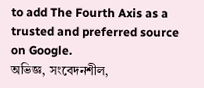to add The Fourth Axis as a trusted and preferred source on Google.
অভিজ্ঞ, সংবেদনশীল,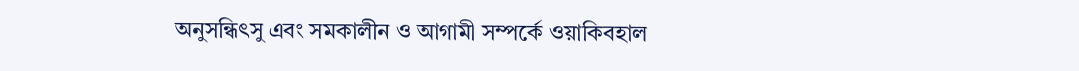অনুসন্ধিৎসু এবং সমকালীন ও আগামী সম্পর্কে ওয়াকিবহাল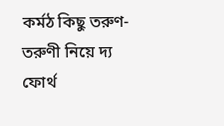কর্মঠ কিছু তরুণ-তরুণী নিয়ে দ্য ফোর্থ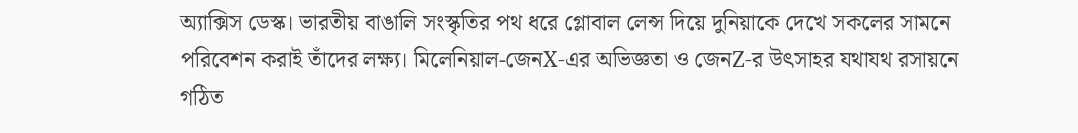অ্যাক্সিস ডেস্ক। ভারতীয় বাঙালি সংস্কৃতির পথ ধরে গ্লোবাল লেন্স দিয়ে দুনিয়াকে দেখে সকলের সামনে পরিবেশন করাই তাঁদের লক্ষ্য। মিলেনিয়াল-জেনX-এর অভিজ্ঞতা ও জেনZ-র উৎসাহর যথাযথ রসায়নে গঠিত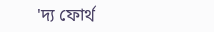'দ্য ফোর্থ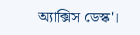অ্যাক্সিস ডেস্ক'।